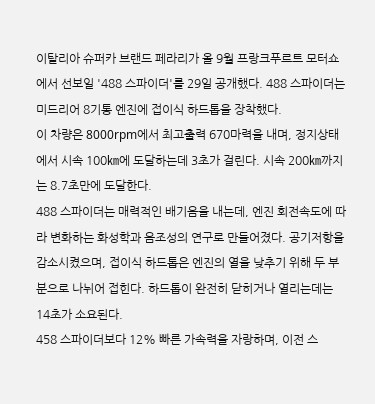이탈리아 슈퍼카 브랜드 페라리가 올 9월 프랑크푸르트 모터쇼에서 선보일 '488 스파이더'를 29일 공개했다. 488 스파이더는 미드리어 8기통 엔진에 접이식 하드톱을 장착했다.
이 차량은 8000rpm에서 최고출력 670마력을 내며, 정지상태에서 시속 100㎞에 도달하는데 3초가 걸린다. 시속 200㎞까지는 8.7초만에 도달한다.
488 스파이더는 매력적인 배기음을 내는데, 엔진 회전속도에 따라 변화하는 화성학과 음조성의 연구로 만들어졌다. 공기저항을 감소시켰으며, 접이식 하드톱은 엔진의 열을 낮추기 위해 두 부분으로 나뉘어 접힌다. 하드톱이 완전히 닫히거나 열리는데는 14초가 소요된다.
458 스파이더보다 12% 빠른 가속력을 자랑하며, 이전 스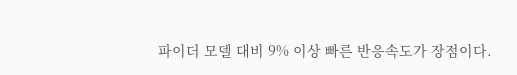파이더 모델 대비 9% 이상 빠른 반응속도가 장점이다.